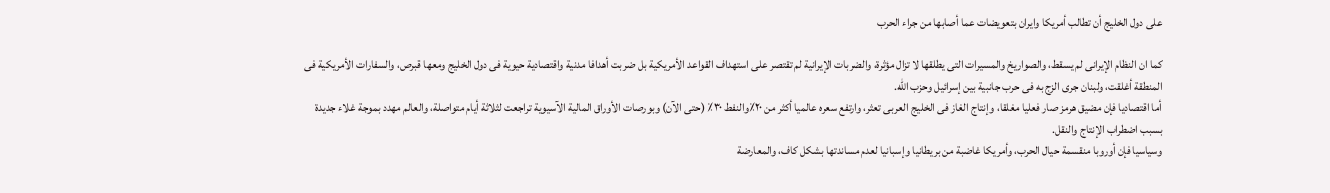على دول الخليج أن تطالب أمريكا وايران بتعويضات عما أصابها من جراء الحرب

كما ان النظام الإيرانى لم يسقط، والصواريخ والمسيرات التى يطلقها لا تزال مؤثرة، والضربات الإيرانية لم تقتصر على استهداف القواعد الأمريكية بل ضربت أهدافا مدنية واقتصادية حيوية فى دول الخليج ومعها قبرص، والسفارات الأمريكية فى المنطقة أغلقت، ولبنان جرى الزج به فى حرب جانبية بين إسرائيل وحزب الله.
أما اقتصاديا فإن مضيق هرمز صار فعليا مغلقا، وإنتاج الغاز فى الخليج العربى تعثر، وارتفع سعره عالميا أكثر من ٢٠٪والنفط ٣٠٪ (حتى الآن) وبورصات الأوراق المالية الآسيوية تراجعت لثلاثة أيام متواصلة، والعالم مهدد بموجة غلاء جديدة بسبب اضطراب الإنتاج والنقل.
وسياسيا فإن أوروبا منقسمة حيال الحرب، وأمريكا غاضبة من بريطانيا وإسبانيا لعدم مساندتها بشكل كاف، والمعارضة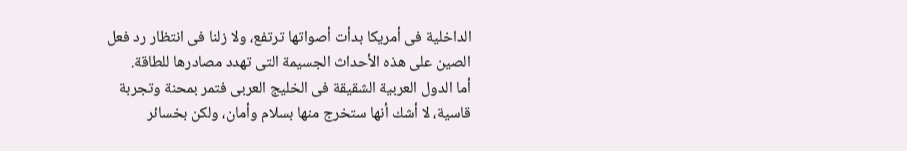الداخلية فى أمريكا بدأت أصواتها ترتفع، ولا زلنا فى انتظار رد فعل الصين على هذه الأحداث الجسيمة التى تهدد مصادرها للطاقة.
أما الدول العربية الشقيقة فى الخليج العربى فتمر بمحنة وتجربة قاسية، لا أشك أنها ستخرج منها بسلام وأمان، ولكن بخسائر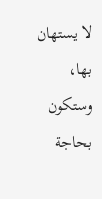لا يستهان بها، وستكون بحاجة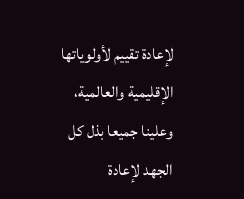لإعادة تقييم لأولوياتها الإقليمية والعالمية، وعلينا جميعا بذل كل الجهد لإعادة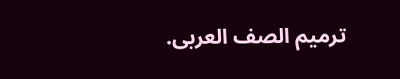ترميم الصف العربى.